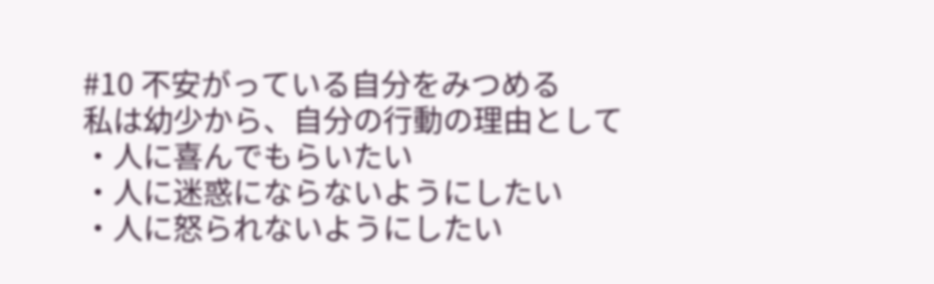#10 不安がっている自分をみつめる
私は幼少から、自分の行動の理由として
・人に喜んでもらいたい
・人に迷惑にならないようにしたい
・人に怒られないようにしたい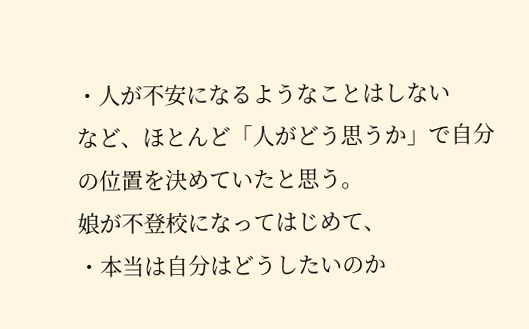・人が不安になるようなことはしない
など、ほとんど「人がどう思うか」で自分の位置を決めていたと思う。
娘が不登校になってはじめて、
・本当は自分はどうしたいのか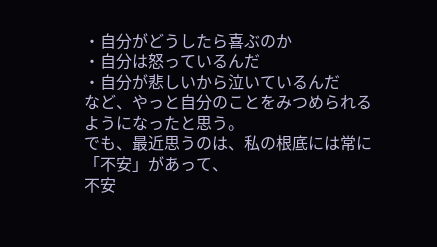・自分がどうしたら喜ぶのか
・自分は怒っているんだ
・自分が悲しいから泣いているんだ
など、やっと自分のことをみつめられるようになったと思う。
でも、最近思うのは、私の根底には常に「不安」があって、
不安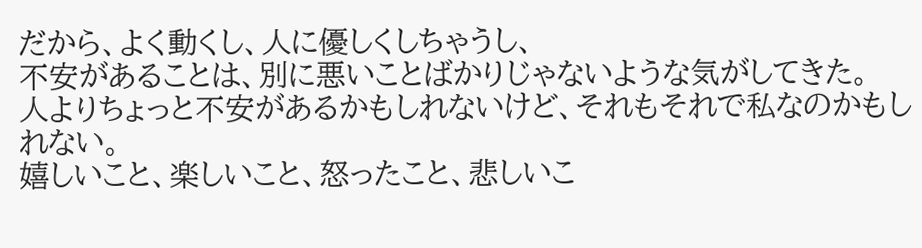だから、よく動くし、人に優しくしちゃうし、
不安があることは、別に悪いことばかりじゃないような気がしてきた。
人よりちょっと不安があるかもしれないけど、それもそれで私なのかもしれない。
嬉しいこと、楽しいこと、怒ったこと、悲しいこ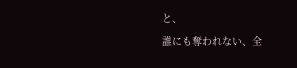と、
誰にも奪われない、全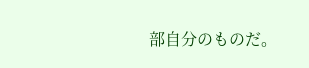部自分のものだ。